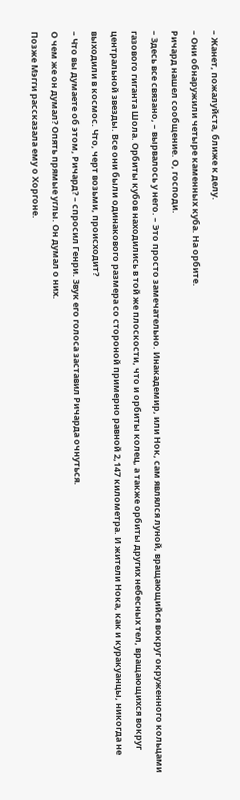– Жанет, пожалуйста, ближе к делу.
– Они обнаружили четыре каменных куба. На орбите.
Ричард нашел сообщение. О, господи.
– Здесь все связано, – вырвалось у него. – Это просто замечательно. Инакадемир, или Нок, сам являлся луной, вращающийся вокруг окруженного кольцами газового гиганта Шола. Орбиты кубов находились в той же плоскости, что и орбиты колец, а также орбиты других небесных тел, вращающихся вокруг центральной звезды. Все они были одинакового размера со стороной примерно равной 2,147 километра. И жители Нока, как и куракуанцы, никогда не выходили в космос. Что, черт возьми, происходит?
– Что вы думаете об этом, Ричард? – спросил Генри. Звук его голоса заставил Ричарда очнуться.
О чем же он думал? Опять прямые углы. Он думал о них.
Позже Мэгги рассказала ему о Хоргоне.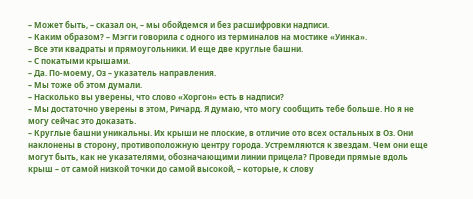– Может быть, – сказал он, – мы обойдемся и без расшифровки надписи.
– Каким образом? – Мэгги говорила с одного из терминалов на мостике «Уинка».
– Все эти квадраты и прямоугольники. И еще две круглые башни.
– С покатыми крышами.
– Да. По-моему, Оз – указатель направления.
– Мы тоже об этом думали.
– Насколько вы уверены, что слово «Хоргон» есть в надписи?
– Мы достаточно уверены в этом, Ричард. Я думаю, что могу сообщить тебе больше. Но я не могу сейчас это доказать.
– Круглые башни уникальны. Их крыши не плоские, в отличие ото всех остальных в Оз. Они наклонены в сторону, противоположную центру города. Устремляются к звездам. Чем они еще могут быть, как не указателями, обозначающими линии прицела? Проведи прямые вдоль крыш – от самой низкой точки до самой высокой, – которые, к слову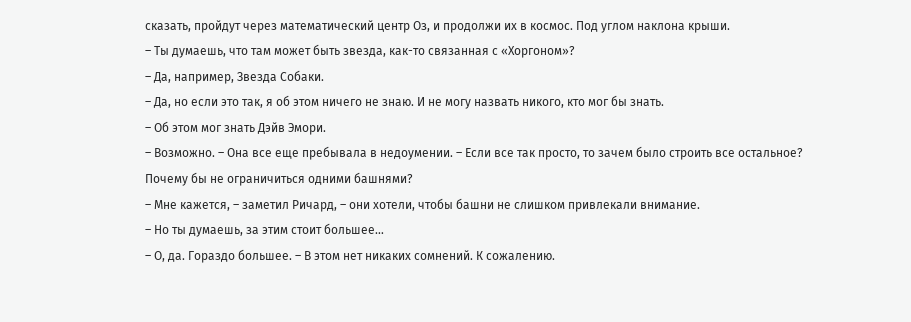сказать, пройдут через математический центр Оз, и продолжи их в космос. Под углом наклона крыши.
– Ты думаешь, что там может быть звезда, как-то связанная с «Хоргоном»?
– Да, например, Звезда Собаки.
– Да, но если это так, я об этом ничего не знаю. И не могу назвать никого, кто мог бы знать.
– Об этом мог знать Дэйв Эмори.
– Возможно. – Она все еще пребывала в недоумении. – Если все так просто, то зачем было строить все остальное? Почему бы не ограничиться одними башнями?
– Мне кажется, – заметил Ричард, – они хотели, чтобы башни не слишком привлекали внимание.
– Но ты думаешь, за этим стоит большее…
– О, да. Гораздо большее. – В этом нет никаких сомнений. К сожалению.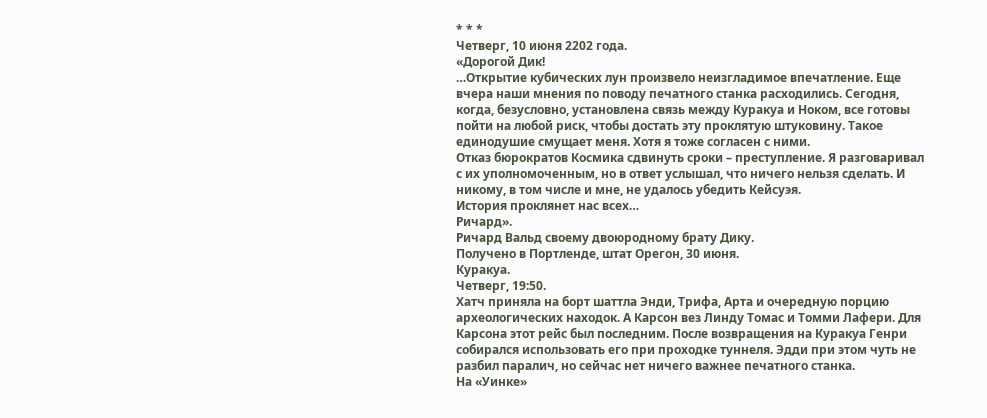* * *
Четверг, 10 июня 2202 года.
«Дорогой Дик!
…Открытие кубических лун произвело неизгладимое впечатление. Еще вчера наши мнения по поводу печатного станка расходились. Сегодня, когда, безусловно, установлена связь между Куракуа и Ноком, все готовы пойти на любой риск, чтобы достать эту проклятую штуковину. Такое единодушие смущает меня. Хотя я тоже согласен с ними.
Отказ бюрократов Космика сдвинуть сроки – преступление. Я разговаривал с их уполномоченным, но в ответ услышал, что ничего нельзя сделать. И никому, в том числе и мне, не удалось убедить Кейсуэя.
История проклянет нас всех…
Ричард».
Ричард Вальд своему двоюродному брату Дику.
Получено в Портленде, штат Орегон, 30 июня.
Куракуа.
Четверг, 19:50.
Хатч приняла на борт шаттла Энди, Трифа, Арта и очередную порцию археологических находок. А Карсон вез Линду Томас и Томми Лафери. Для Карсона этот рейс был последним. После возвращения на Куракуа Генри собирался использовать его при проходке туннеля. Эдди при этом чуть не разбил паралич, но сейчас нет ничего важнее печатного станка.
На «Уинке»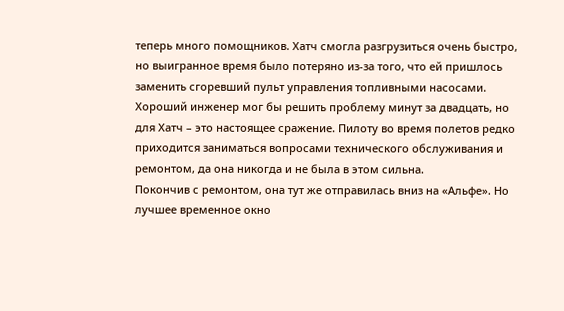теперь много помощников. Хатч смогла разгрузиться очень быстро, но выигранное время было потеряно из-за того, что ей пришлось заменить сгоревший пульт управления топливными насосами. Хороший инженер мог бы решить проблему минут за двадцать, но для Хатч – это настоящее сражение. Пилоту во время полетов редко приходится заниматься вопросами технического обслуживания и ремонтом, да она никогда и не была в этом сильна.
Покончив с ремонтом, она тут же отправилась вниз на «Альфе». Но лучшее временное окно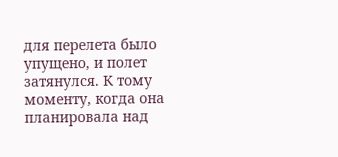для перелета было упущено, и полет затянулся. К тому моменту, когда она планировала над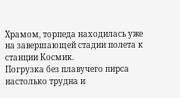Храмом, торпеда находилась уже на завершающей стадии полета к станции Космик.
Погрузка без плавучего пирса настолько трудна и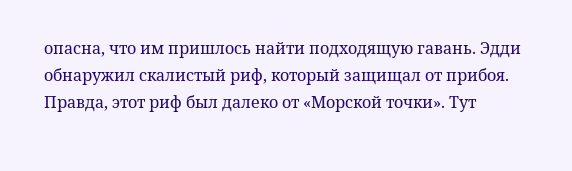опасна, что им пришлось найти подходящую гавань. Эдди обнаружил скалистый риф, который защищал от прибоя. Правда, этот риф был далеко от «Морской точки». Тут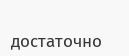достаточно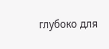глубоко для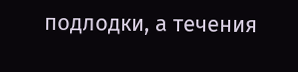подлодки, а течения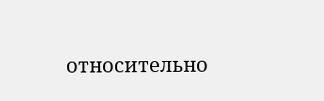относительно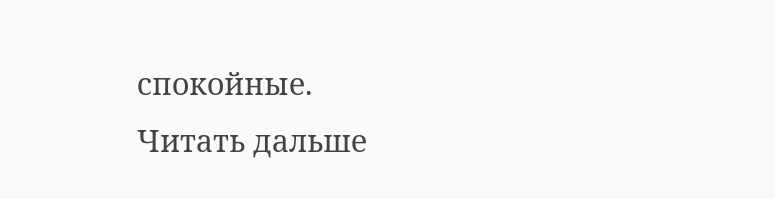спокойные.
Читать дальше